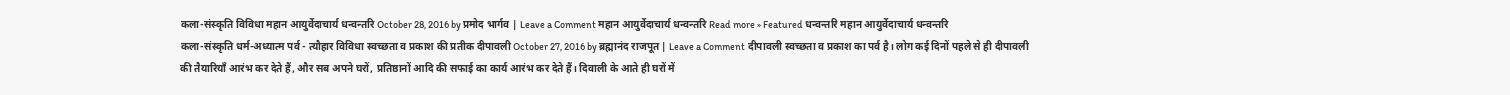कला-संस्कृति विविधा महान आयुर्वेदाचार्य धन्वन्तरि October 28, 2016 by प्रमोद भार्गव | Leave a Comment महान आयुर्वेदाचार्य धन्वन्तरि Read more » Featured धन्वन्तरि महान आयुर्वेदाचार्य धन्वन्तरि
कला-संस्कृति धर्म-अध्यात्म पर्व - त्यौहार विविधा स्वच्छता व प्रकाश की प्रतीक दीपावली October 27, 2016 by ब्रह्मानंद राजपूत | Leave a Comment दीपावली स्वच्छता व प्रकाश का पर्व है। लोग कई दिनों पहले से ही दीपावली की तैयारियाँ आरंभ कर देते हैं, और सब अपने घरों, प्रतिष्ठानों आदि की सफाई का कार्य आरंभ कर देते हैं। दिवाली के आते ही घरों में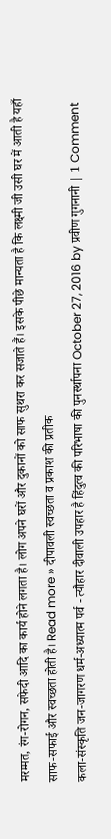मरम्मत, रंग-रोगन, सफेदी आदि का कार्य होने लगता है। लोग अपने घरों और दुकानों को साफ सुथरा कर सजाते हैं। इसके पीछे मान्यता है कि लक्ष्मी जी उसी घर में आती है यहाँ साफ-सफाई और स्वच्छता होती है। Read more » दीपावली स्वच्छता व प्रकाश की प्रतीक
कला-संस्कृति जन-जागरण धर्म-अध्यात्म पर्व - त्यौहार दीवाली उपहार है हिंदुत्व की परिभाषा की पुनर्स्थापना October 27, 2016 by प्रवीण गुगनानी | 1 Comment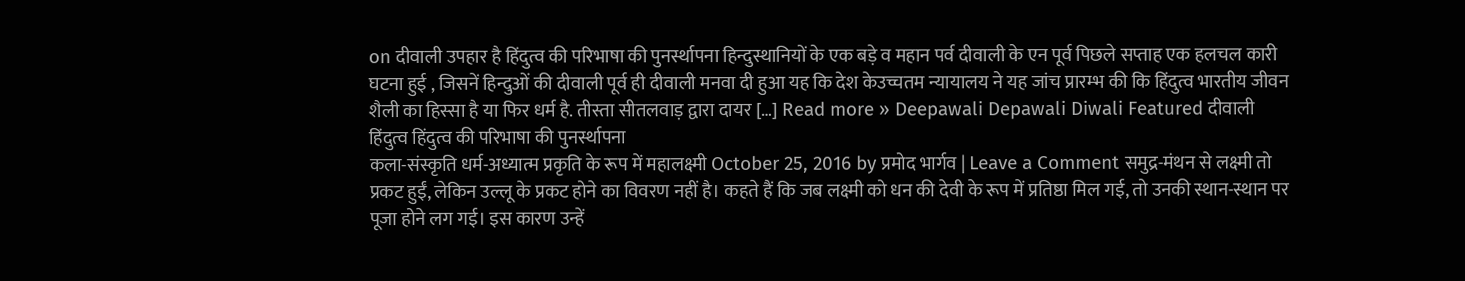on दीवाली उपहार है हिंदुत्व की परिभाषा की पुनर्स्थापना हिन्दुस्थानियों के एक बड़े व महान पर्व दीवाली के एन पूर्व पिछले सप्ताह एक हलचल कारी घटना हुई , जिसनें हिन्दुओं की दीवाली पूर्व ही दीवाली मनवा दी हुआ यह कि देश केउच्चतम न्यायालय ने यह जांच प्रारम्भ की कि हिंदुत्व भारतीय जीवन शैली का हिस्सा है या फिर धर्म है. तीस्ता सीतलवाड़ द्वारा दायर […] Read more » Deepawali Depawali Diwali Featured दीवाली हिंदुत्व हिंदुत्व की परिभाषा की पुनर्स्थापना
कला-संस्कृति धर्म-अध्यात्म प्रकृति के रूप में महालक्ष्मी October 25, 2016 by प्रमोद भार्गव | Leave a Comment समुद्र-मंथन से लक्ष्मी तो प्रकट हुईं, लेकिन उल्लू के प्रकट होने का विवरण नहीं है। कहते हैं कि जब लक्ष्मी को धन की देवी के रूप में प्रतिष्ठा मिल गई, तो उनकी स्थान-स्थान पर पूजा होने लग गई। इस कारण उन्हें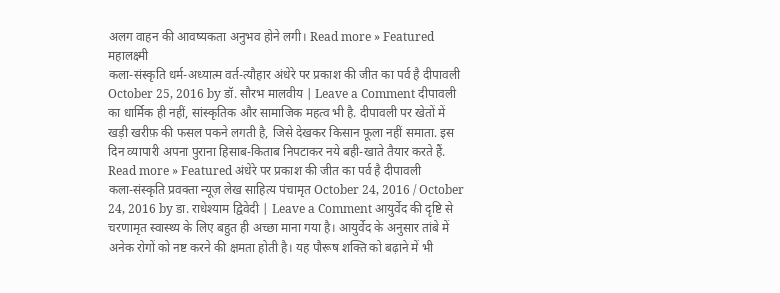अलग वाहन की आवष्यकता अनुभव होने लगी। Read more » Featured महालक्ष्मी
कला-संस्कृति धर्म-अध्यात्म वर्त-त्यौहार अंधेरे पर प्रकाश की जीत का पर्व है दीपावली October 25, 2016 by डॉ. सौरभ मालवीय | Leave a Comment दीपावली का धार्मिक ही नहीं, सांस्कृतिक और सामाजिक महत्व भी है. दीपावली पर खेतों में खड़ी खरीफ़ की फसल पकने लगती है, जिसे देखकर किसान फूला नहीं समाता. इस दिन व्यापारी अपना पुराना हिसाब-किताब निपटाकर नये बही-खाते तैयार करते हैं. Read more » Featured अंधेरे पर प्रकाश की जीत का पर्व है दीपावली
कला-संस्कृति प्रवक्ता न्यूज़ लेख साहित्य पंचामृत October 24, 2016 / October 24, 2016 by डा. राधेश्याम द्विवेदी | Leave a Comment आयुर्वेद की दृष्टि से चरणामृत स्वास्थ्य के लिए बहुत ही अच्छा माना गया है। आयुर्वेद के अनुसार तांबे में अनेक रोगों को नष्ट करने की क्षमता होती है। यह पौरूष शक्ति को बढ़ाने में भी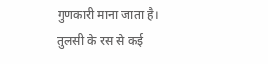गुणकारी माना जाता है। तुलसी के रस से कई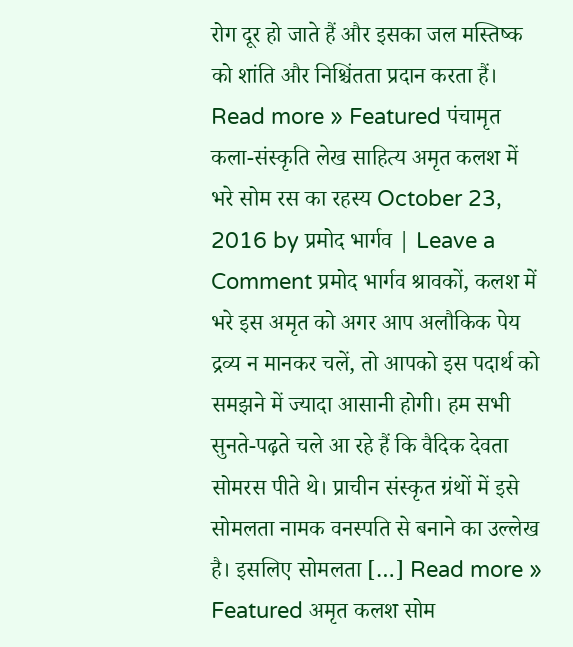रोग दूर हो जाते हैं और इसका जल मस्तिष्क को शांति और निश्चिंतता प्रदान करता हैं। Read more » Featured पंचामृत
कला-संस्कृति लेख साहित्य अमृत कलश में भरे सोम रस का रहस्य October 23, 2016 by प्रमोद भार्गव | Leave a Comment प्रमोद भार्गव श्रावकों, कलश में भरे इस अमृत को अगर आप अलौकिक पेय द्रव्य न मानकर चलें, तो आपको इस पदार्थ को समझने में ज्यादा आसानी होगी। हम सभी सुनते-पढ़ते चले आ रहे हैं कि वैदिक देवता सोमरस पीते थे। प्राचीन संस्कृत ग्रंथों में इसे सोमलता नामक वनस्पति से बनाने का उल्लेख है। इसलिए सोमलता […] Read more » Featured अमृत कलश सोम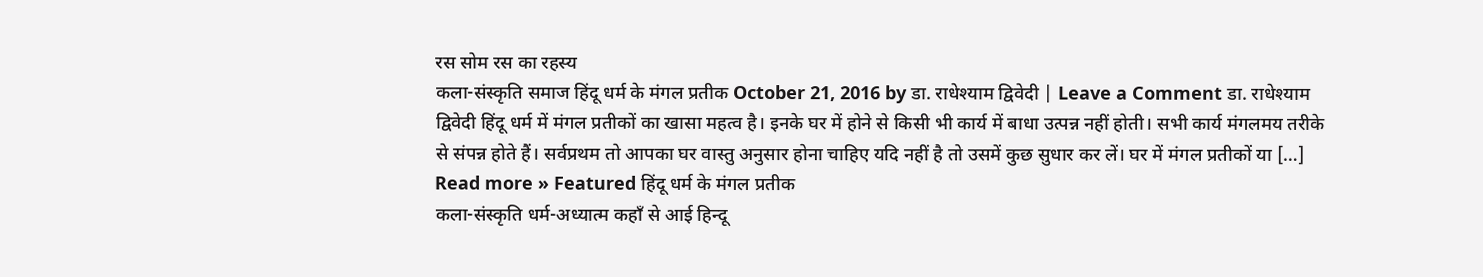रस सोम रस का रहस्य
कला-संस्कृति समाज हिंदू धर्म के मंगल प्रतीक October 21, 2016 by डा. राधेश्याम द्विवेदी | Leave a Comment डा. राधेश्याम द्विवेदी हिंदू धर्म में मंगल प्रतीकों का खासा महत्व है। इनके घर में होने से किसी भी कार्य में बाधा उत्पन्न नहीं होती। सभी कार्य मंगलमय तरीके से संपन्न होते हैं। सर्वप्रथम तो आपका घर वास्तु अनुसार होना चाहिए यदि नहीं है तो उसमें कुछ सुधार कर लें। घर में मंगल प्रतीकों या […] Read more » Featured हिंदू धर्म के मंगल प्रतीक
कला-संस्कृति धर्म-अध्यात्म कहाँ से आई हिन्दू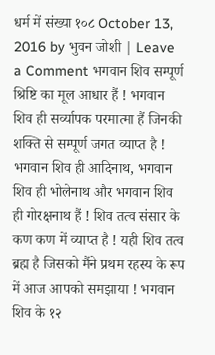धर्म में संख्या १०८ October 13, 2016 by भुवन जोशी | Leave a Comment भगवान शिव सम्पूर्ण श्रिष्टि का मूल आधार हैं ! भगवान शिव ही सर्व्यापक परमात्मा हैं जिनकी शक्ति से सम्पूर्ण जगत व्याप्त है ! भगवान शिव ही आदिनाथ, भगवान शिव ही भोलेनाथ और भगवान शिव ही गोरक्षनाथ हैं ! शिव तत्व संसार के कण कण में व्याप्त है ! यही शिव तत्व ब्रह्म है जिसको मैंने प्रथम रहस्य के रूप में आज आपको समझाया ! भगवान शिव के १२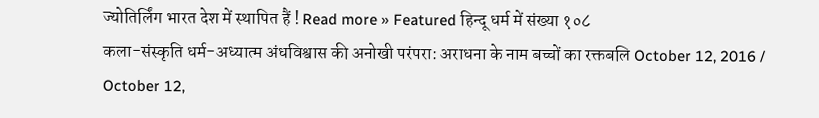ज्योतिर्लिंग भारत देश में स्थापित हैं ! Read more » Featured हिन्दू धर्म में संख्या १०८
कला-संस्कृति धर्म-अध्यात्म अंधविश्वास की अनोखी परंपरा: अराधना के नाम बच्चों का रक्तबलि October 12, 2016 / October 12,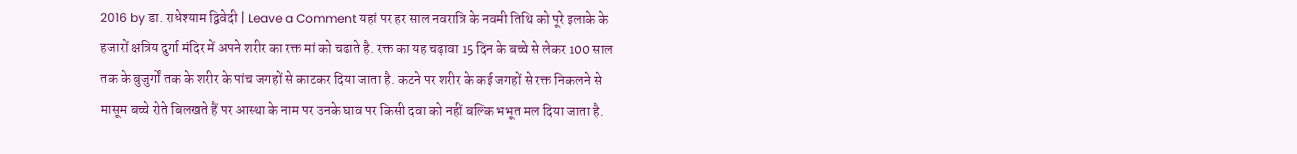2016 by डा. राधेश्याम द्विवेदी | Leave a Comment यहां पर हर साल नवरात्रि के नवमी तिथि को पूरे इलाके के हजारों क्षत्रिय दुर्गा मंदिर में अपने शरीर का रक्त मां को चढाते है. रक्त का यह चढ़ावा 15 दिन के बच्चे से लेकर 100 साल तक के बुजुर्गों तक के शरीर के पांच जगहों से काटकर दिया जाता है. कटने पर शरीर के कई जगहों से रक्त निकलने से मासूम बच्चे रोते बिलखते हैं पर आस्था के नाम पर उनके घाव पर किसी दवा को नहीं बल्कि भभूत मल दिया जाता है.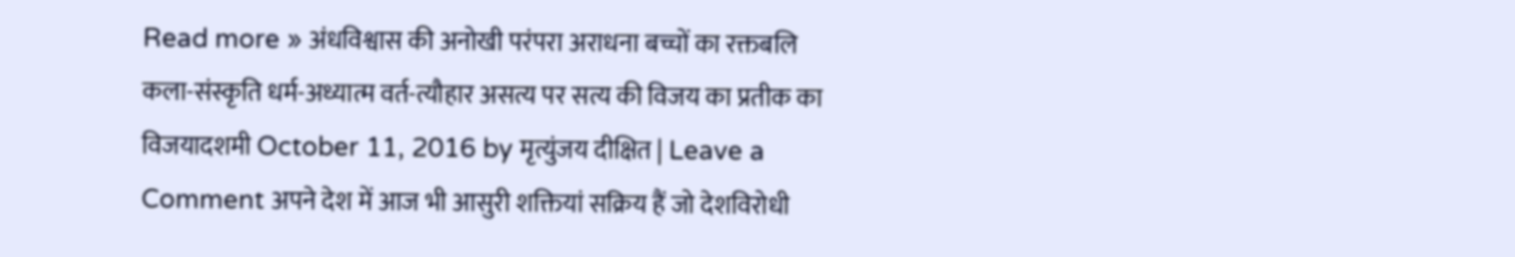Read more » अंधविश्वास की अनोखी परंपरा अराधना बच्चों का रक्तबलि
कला-संस्कृति धर्म-अध्यात्म वर्त-त्यौहार असत्य पर सत्य की विजय का प्रतीक का विजयादशमी October 11, 2016 by मृत्युंजय दीक्षित | Leave a Comment अपने देश में आज भी आसुरी शक्तियां सक्रिय हैं जो देशविरोधी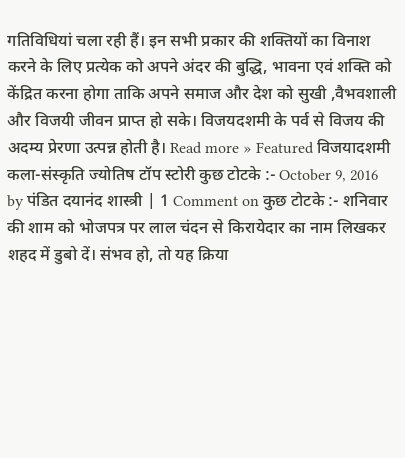गतिविधियां चला रही हैं। इन सभी प्रकार की शक्तियों का विनाश करने के लिए प्रत्येक को अपने अंदर की बुद्धि, भावना एवं शक्ति को केंद्रित करना होगा ताकि अपने समाज और देश को सुखी ,वैभवशाली और विजयी जीवन प्राप्त हो सके। विजयदशमी के पर्व से विजय की अदम्य प्रेरणा उत्पन्न होती है। Read more » Featured विजयादशमी
कला-संस्कृति ज्योतिष टॉप स्टोरी कुछ टोटके :- October 9, 2016 by पंडित दयानंद शास्त्री | 1 Comment on कुछ टोटके :- शनिवार की शाम को भोजपत्र पर लाल चंदन से किरायेदार का नाम लिखकर शहद में डुबो दें। संभव हो, तो यह क्रिया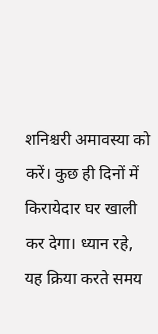शनिश्चरी अमावस्या को करें। कुछ ही दिनों में किरायेदार घर खाली कर देगा। ध्यान रहे, यह क्रिया करते समय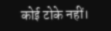कोई टोके नहीं।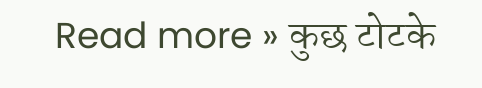Read more » कुछ टोटके